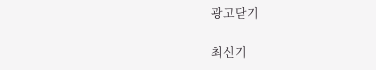광고닫기

최신기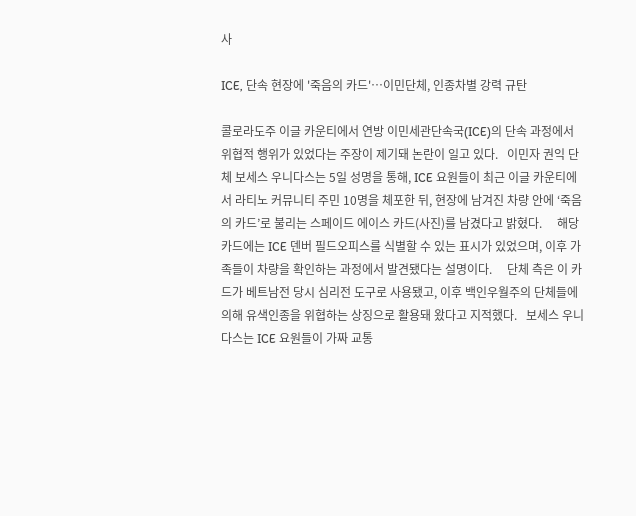사

ICE, 단속 현장에 '죽음의 카드'…이민단체, 인종차별 강력 규탄

콜로라도주 이글 카운티에서 연방 이민세관단속국(ICE)의 단속 과정에서 위협적 행위가 있었다는 주장이 제기돼 논란이 일고 있다.   이민자 권익 단체 보세스 우니다스는 5일 성명을 통해, ICE 요원들이 최근 이글 카운티에서 라티노 커뮤니티 주민 10명을 체포한 뒤, 현장에 남겨진 차량 안에 ‘죽음의 카드’로 불리는 스페이드 에이스 카드(사진)를 남겼다고 밝혔다.     해당 카드에는 ICE 덴버 필드오피스를 식별할 수 있는 표시가 있었으며, 이후 가족들이 차량을 확인하는 과정에서 발견됐다는 설명이다.     단체 측은 이 카드가 베트남전 당시 심리전 도구로 사용됐고, 이후 백인우월주의 단체들에 의해 유색인종을 위협하는 상징으로 활용돼 왔다고 지적했다.   보세스 우니다스는 ICE 요원들이 가짜 교통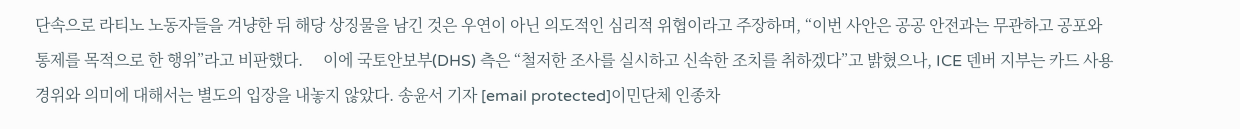단속으로 라티노 노동자들을 겨냥한 뒤 해당 상징물을 남긴 것은 우연이 아닌 의도적인 심리적 위협이라고 주장하며, “이번 사안은 공공 안전과는 무관하고 공포와 통제를 목적으로 한 행위”라고 비판했다.     이에 국토안보부(DHS) 측은 “철저한 조사를 실시하고 신속한 조치를 취하겠다”고 밝혔으나, ICE 덴버 지부는 카드 사용 경위와 의미에 대해서는 별도의 입장을 내놓지 않았다. 송윤서 기자 [email protected]이민단체 인종차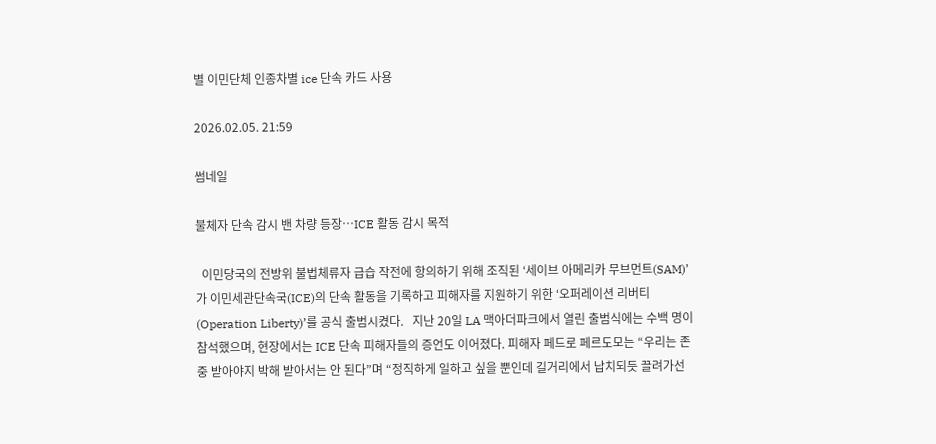별 이민단체 인종차별 ice 단속 카드 사용

2026.02.05. 21:59

썸네일

불체자 단속 감시 밴 차량 등장…ICE 활동 감시 목적

  이민당국의 전방위 불법체류자 급습 작전에 항의하기 위해 조직된 ‘세이브 아메리카 무브먼트(SAM)’가 이민세관단속국(ICE)의 단속 활동을 기록하고 피해자를 지원하기 위한 ‘오퍼레이션 리버티(Operation Liberty)’를 공식 출범시켰다.   지난 20일 LA 맥아더파크에서 열린 출범식에는 수백 명이 참석했으며, 현장에서는 ICE 단속 피해자들의 증언도 이어졌다. 피해자 페드로 페르도모는 “우리는 존중 받아야지 박해 받아서는 안 된다”며 “정직하게 일하고 싶을 뿐인데 길거리에서 납치되듯 끌려가선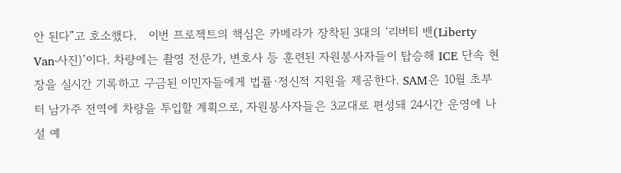안 된다”고 호소했다.   이번 프로젝트의 핵심은 카메라가 장착된 3대의 ‘리버티 밴(Liberty Van·사진)’이다. 차량에는 촬영 전문가, 변호사 등 훈련된 자원봉사자들이 탑승해 ICE 단속 현장을 실시간 기록하고 구금된 이민자들에게 법률·정신적 지원을 제공한다. SAM은 10월 초부터 남가주 전역에 차량을 투입할 계획으로, 자원봉사자들은 3교대로 편성돼 24시간 운영에 나설 예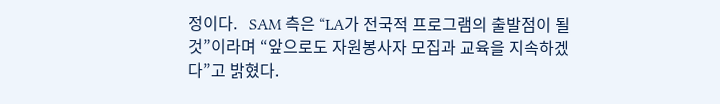정이다.   SAM 측은 “LA가 전국적 프로그램의 출발점이 될 것”이라며 “앞으로도 자원봉사자 모집과 교육을 지속하겠다”고 밝혔다.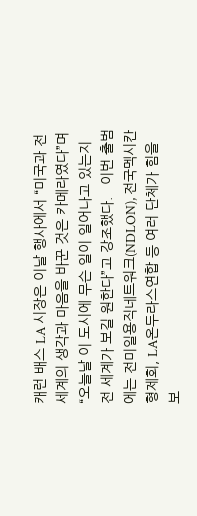캐런 배스 LA 시장은 이날 행사에서 “미국과 전 세계의 생각과 마음을 바꾼 것은 카메라였다”며 “오늘날 이 도시에 무슨 일이 일어나고 있는지 전 세계가 보길 원한다”고 강조했다.   이번 출범에는 전미일용직네트워크(NDLON), 전국멕시칸형제회, LA온두라스연합 등 여러 단체가 힘을 보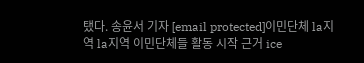탰다. 송윤서 기자 [email protected]이민단체 la지역 la지역 이민단체들 활동 시작 근거 ice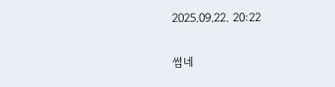2025.09.22. 20:22

썸네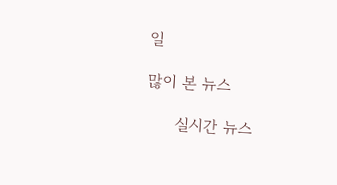일

많이 본 뉴스

      실시간 뉴스